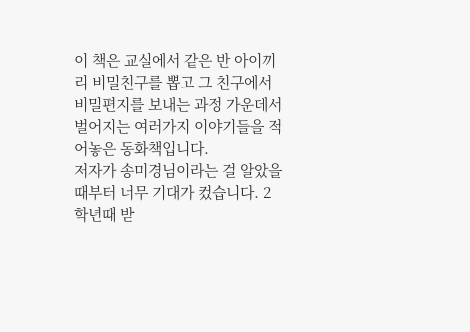이 책은 교실에서 같은 반 아이끼리 비밀친구를 뽑고 그 친구에서 비밀편지를 보내는 과정 가운데서 벌어지는 여러가지 이야기들을 적어놓은 동화책입니다.
저자가 송미경님이라는 걸 알았을 때부터 너무 기대가 컸습니다. 2학년때 받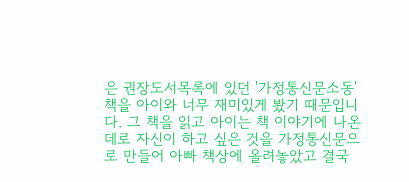은 권장도서목록에 있던 '가정통신문소동' 책을 아이와 너무 재미있게 봤기 때문입니다. 그 책을 읽고 아이는 책 이야기에 나온 데로 자신이 하고 싶은 것을 가정통신문으로 만들어 아빠 책상에 올려놓았고 결국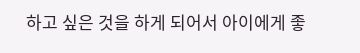하고 싶은 것을 하게 되어서 아이에게 좋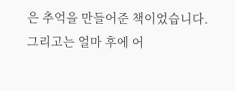은 추억을 만들어준 책이었습니다. 그리고는 얼마 후에 어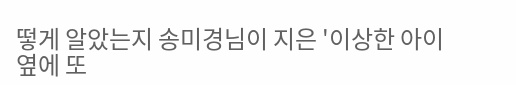떻게 알았는지 송미경님이 지은 '이상한 아이 옆에 또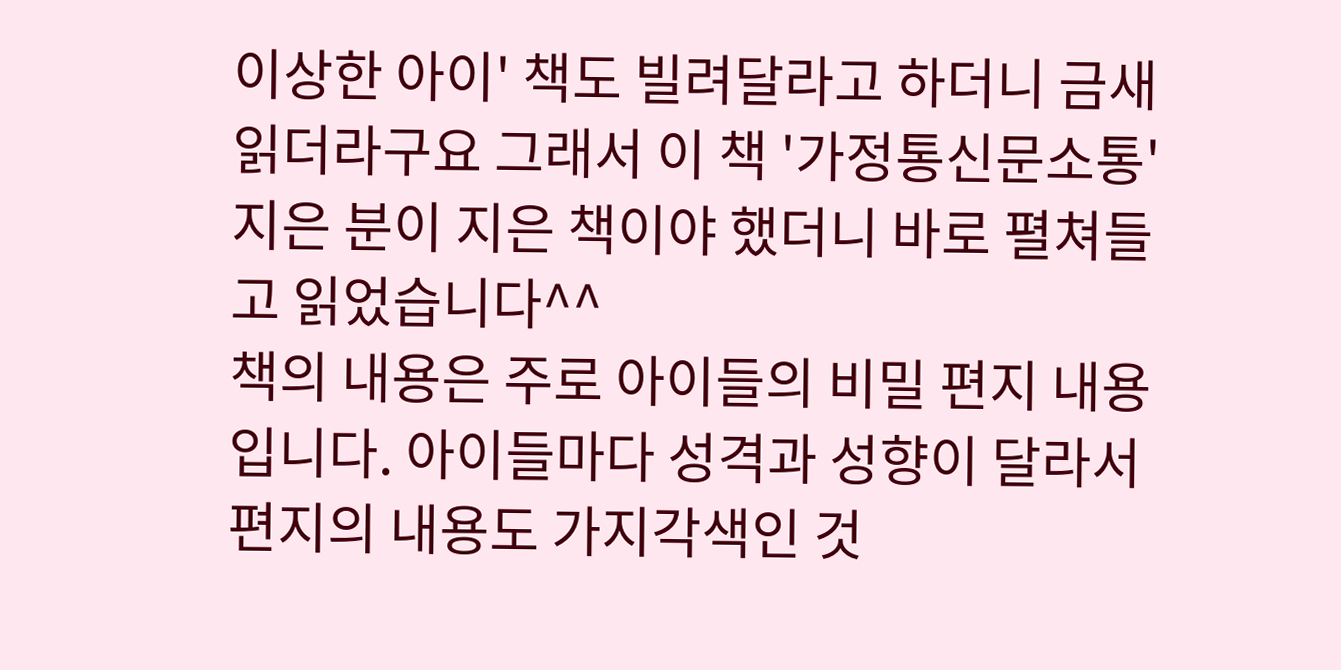이상한 아이' 책도 빌려달라고 하더니 금새 읽더라구요 그래서 이 책 '가정통신문소통' 지은 분이 지은 책이야 했더니 바로 펼쳐들고 읽었습니다^^
책의 내용은 주로 아이들의 비밀 편지 내용입니다. 아이들마다 성격과 성향이 달라서 편지의 내용도 가지각색인 것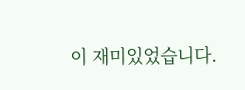이 재미있었습니다.